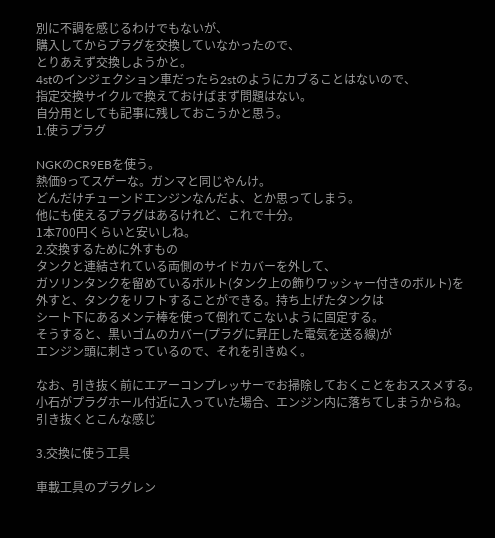別に不調を感じるわけでもないが、
購入してからプラグを交換していなかったので、
とりあえず交換しようかと。
4stのインジェクション車だったら2stのようにカブることはないので、
指定交換サイクルで換えておけばまず問題はない。
自分用としても記事に残しておこうかと思う。
1.使うプラグ

NGKのCR9EBを使う。
熱価9ってスゲーな。ガンマと同じやんけ。
どんだけチューンドエンジンなんだよ、とか思ってしまう。
他にも使えるプラグはあるけれど、これで十分。
1本700円くらいと安いしね。
2.交換するために外すもの
タンクと連結されている両側のサイドカバーを外して、
ガソリンタンクを留めているボルト(タンク上の飾りワッシャー付きのボルト)を
外すと、タンクをリフトすることができる。持ち上げたタンクは
シート下にあるメンテ棒を使って倒れてこないように固定する。
そうすると、黒いゴムのカバー(プラグに昇圧した電気を送る線)が
エンジン頭に刺さっているので、それを引きぬく。

なお、引き抜く前にエアーコンプレッサーでお掃除しておくことをおススメする。
小石がプラグホール付近に入っていた場合、エンジン内に落ちてしまうからね。
引き抜くとこんな感じ

3.交換に使う工具

車載工具のプラグレン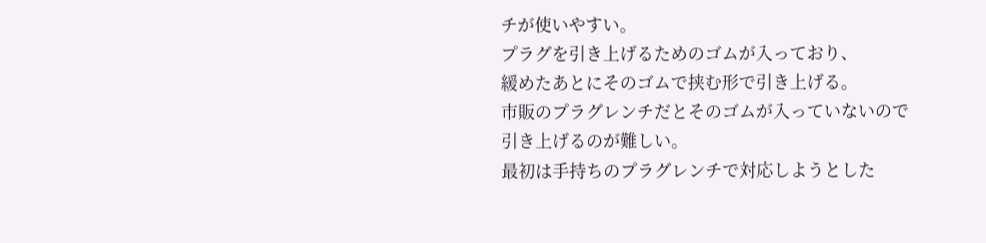チが使いやすい。
プラグを引き上げるためのゴムが入っており、
緩めたあとにそのゴムで挟む形で引き上げる。
市販のプラグレンチだとそのゴムが入っていないので引き上げるのが難しい。
最初は手持ちのプラグレンチで対応しようとした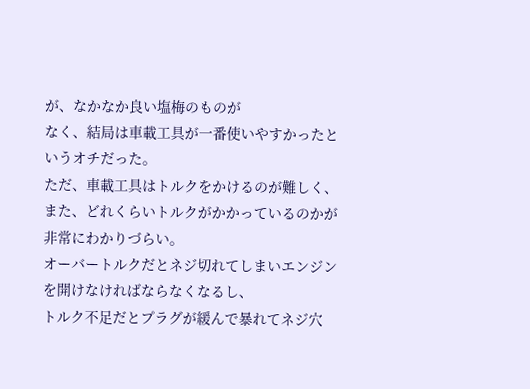が、なかなか良い塩梅のものが
なく、結局は車載工具が一番使いやすかったというオチだった。
ただ、車載工具はトルクをかけるのが難しく、
また、どれくらいトルクがかかっているのかが非常にわかりづらい。
オーバートルクだとネジ切れてしまいエンジンを開けなければならなくなるし、
トルク不足だとプラグが緩んで暴れてネジ穴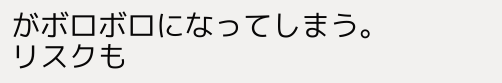がボロボロになってしまう。
リスクも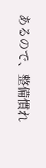あるので、整備慣れ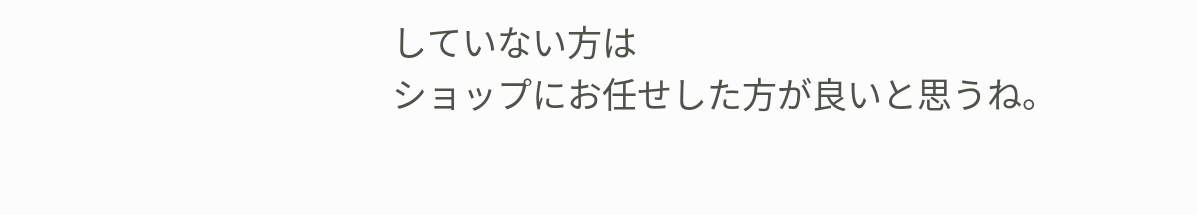していない方は
ショップにお任せした方が良いと思うね。